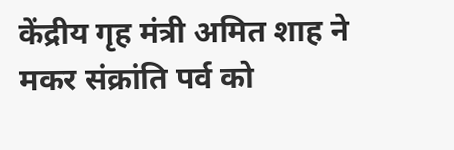केंद्रीय गृह मंत्री अमित शाह ने मकर संक्रांति पर्व को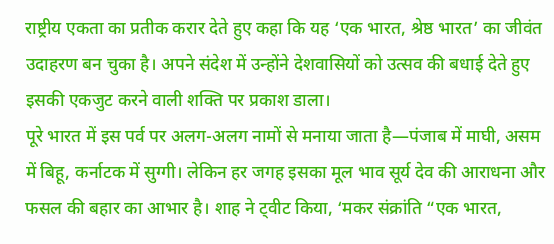राष्ट्रीय एकता का प्रतीक करार देते हुए कहा कि यह ‘एक भारत, श्रेष्ठ भारत’ का जीवंत उदाहरण बन चुका है। अपने संदेश में उन्होंने देशवासियों को उत्सव की बधाई देते हुए इसकी एकजुट करने वाली शक्ति पर प्रकाश डाला।
पूरे भारत में इस पर्व पर अलग-अलग नामों से मनाया जाता है—पंजाब में माघी, असम में बिहू, कर्नाटक में सुग्गी। लेकिन हर जगह इसका मूल भाव सूर्य देव की आराधना और फसल की बहार का आभार है। शाह ने ट्वीट किया, ‘मकर संक्रांति “एक भारत,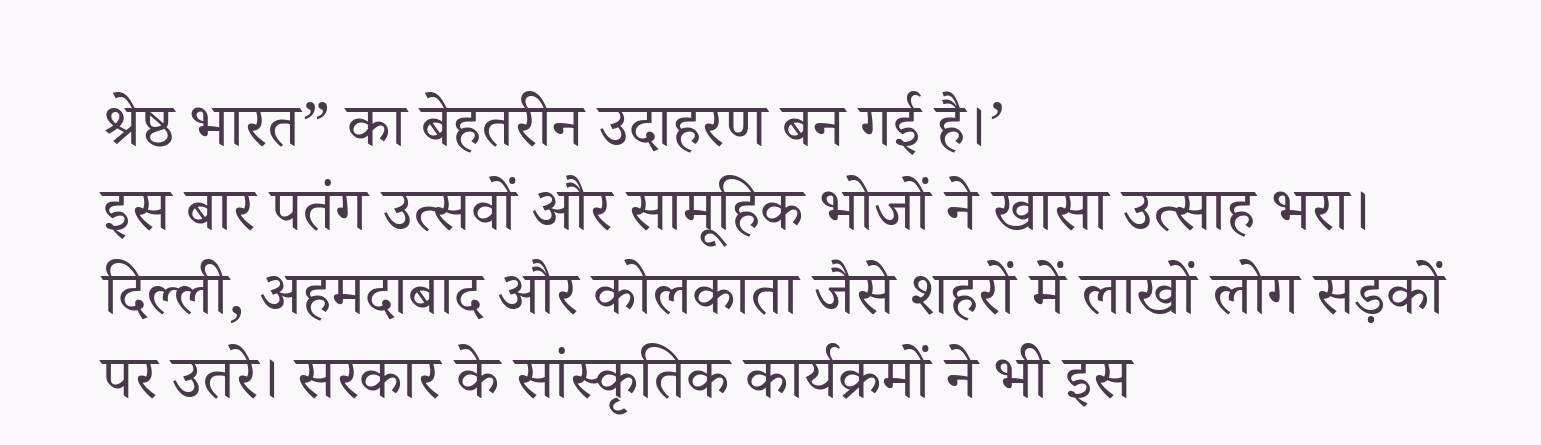श्रेष्ठ भारत” का बेहतरीन उदाहरण बन गई है।’
इस बार पतंग उत्सवों और सामूहिक भोजों ने खासा उत्साह भरा। दिल्ली, अहमदाबाद और कोलकाता जैसे शहरों में लाखों लोग सड़कों पर उतरे। सरकार के सांस्कृतिक कार्यक्रमों ने भी इस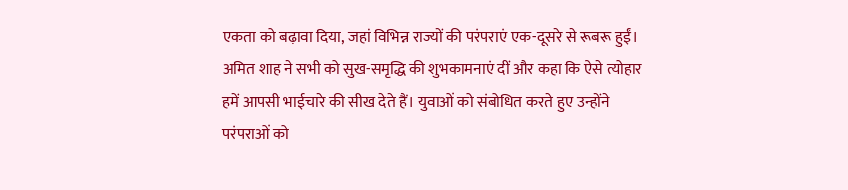एकता को बढ़ावा दिया, जहां विभिन्न राज्यों की परंपराएं एक-दूसरे से रूबरू हुईं।
अमित शाह ने सभी को सुख-समृद्धि की शुभकामनाएं दीं और कहा कि ऐसे त्योहार हमें आपसी भाईचारे की सीख देते हैं। युवाओं को संबोधित करते हुए उन्होंने परंपराओं को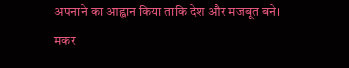अपनाने का आह्वान किया ताकि देश और मजबूत बने।
मकर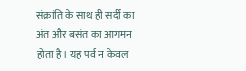संक्रांति के साथ ही सर्दी का अंत और बसंत का आगमन होता है। यह पर्व न केवल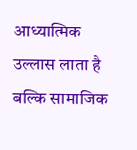आध्यात्मिक उल्लास लाता है बल्कि सामाजिक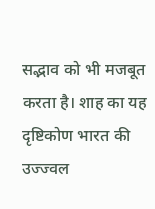सद्भाव को भी मजबूत करता है। शाह का यह दृष्टिकोण भारत की उज्ज्वल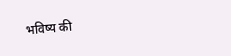भविष्य की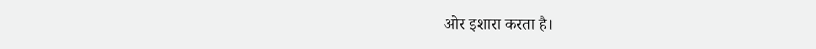ओर इशारा करता है।